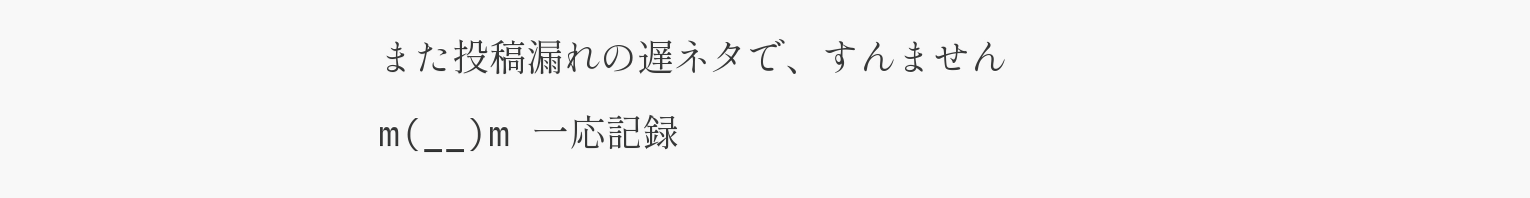また投稿漏れの遅ネタで、すんませんm(__)m 一応記録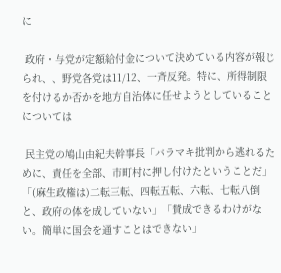に

 政府・与党が定額給付金について決めている内容が報じられ、、野党各党は11/12、一斉反発。特に、所得制限を付けるか否かを地方自治体に任せようとしていることについては

 民主党の鳩山由紀夫幹事長「バラマキ批判から逃れるために、責任を全部、市町村に押し付けたということだ」「(麻生政権は)二転三転、四転五転、六転、七転八倒と、政府の体を成していない」「賛成できるわけがない。簡単に国会を通すことはできない」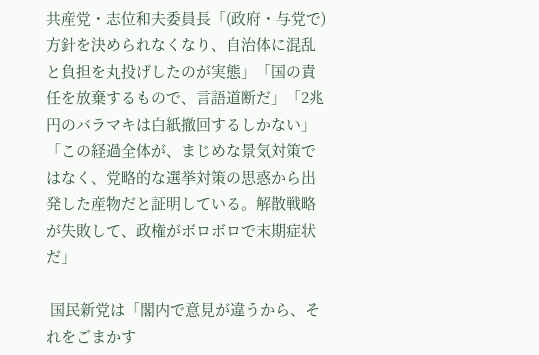共産党・志位和夫委員長「(政府・与党で)方針を決められなくなり、自治体に混乱と負担を丸投げしたのが実態」「国の責任を放棄するもので、言語道断だ」「2兆円のバラマキは白紙撤回するしかない」「この経過全体が、まじめな景気対策ではなく、党略的な選挙対策の思惑から出発した産物だと証明している。解散戦略が失敗して、政権がボロボロで末期症状だ」

 国民新党は「閣内で意見が違うから、それをごまかす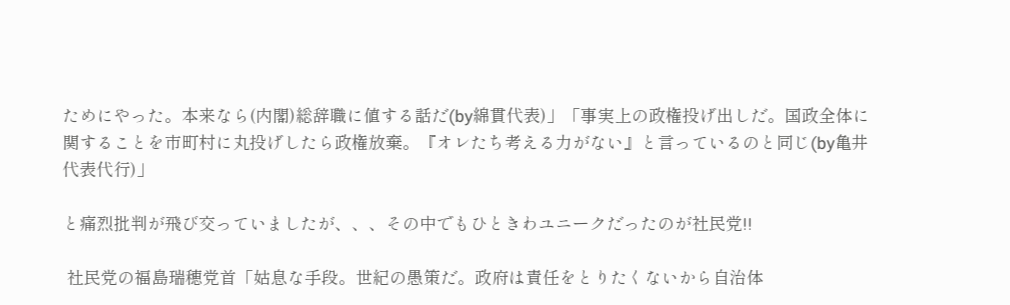ためにやった。本来なら(内閣)総辞職に値する話だ(by綿貫代表)」「事実上の政権投げ出しだ。国政全体に関することを市町村に丸投げしたら政権放棄。『オレたち考える力がない』と言っているのと同じ(by亀井代表代行)」

と痛烈批判が飛び交っていましたが、、、その中でもひときわユニークだったのが社民党!!

 社民党の福島瑞穂党首「姑息な手段。世紀の愚策だ。政府は責任をとりたくないから自治体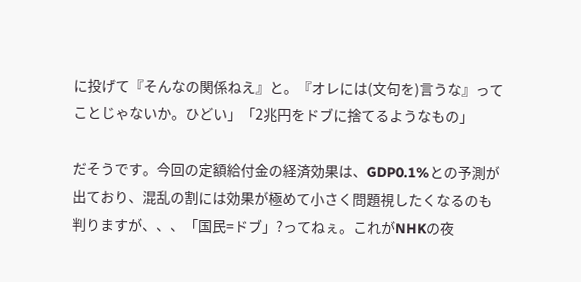に投げて『そんなの関係ねえ』と。『オレには(文句を)言うな』ってことじゃないか。ひどい」「2兆円をドブに捨てるようなもの」

だそうです。今回の定額給付金の経済効果は、GDP0.1%との予測が出ており、混乱の割には効果が極めて小さく問題視したくなるのも判りますが、、、「国民=ドブ」?ってねぇ。これがNHKの夜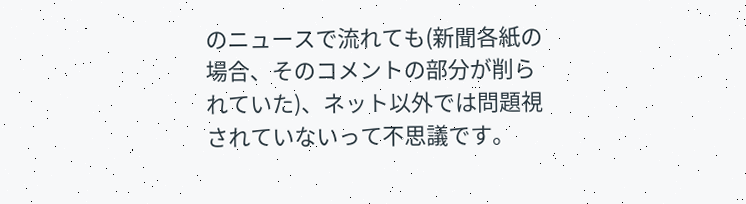のニュースで流れても(新聞各紙の場合、そのコメントの部分が削られていた)、ネット以外では問題視されていないって不思議です。